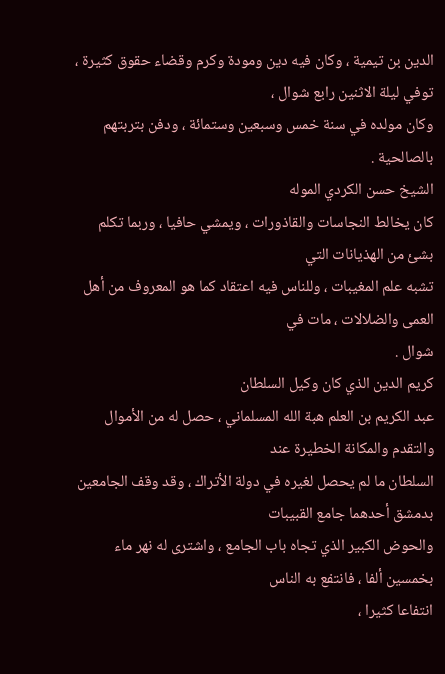الدين بن تيمية ، وكان فيه دين ومودة وكرم وقضاء حقوق كثيرة ، توفي ليلة الاثنين رابع شوال ،
وكان مولده في سنة خمس وسبعين وستمائة ، ودفن بتربتهم بالصالحية .
الشيخ حسن الكردي الموله
كان يخالط النجاسات والقاذورات ، ويمشي حافيا ، وربما تكلم بشئ من الهذيانات التي
تشبه علم المغيبات ، وللناس فيه اعتقاد كما هو المعروف من أهل العمى والضلالات ، مات في
شوال .
كريم الدين الذي كان وكيل السلطان
عبد الكريم بن العلم هبة الله المسلماني ، حصل له من الأموال والتقدم والمكانة الخطيرة عند
السلطان ما لم يحصل لغيره في دولة الأتراك ، وقد وقف الجامعين بدمشق أحدهما جامع القبيبات
والحوض الكبير الذي تجاه باب الجامع ، واشترى له نهر ماء بخمسين ألفا ، فانتفع به الناس
انتفاعا كثيرا ،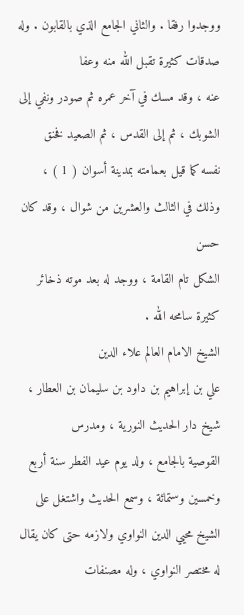ووجدوا رفقا . والثاني الجامع الذي بالقابون . وله صدقات كثيرة تقبل الله منه وعفا
عنه ، وقد مسك في آخر عمره ثم صودر ونفي إلى الشوبك ، ثم إلى القدس ، ثم الصعيد فخنق
نفسه كما قيل بعمامته بمدينة أسوان ( 1 ) ، وذلك في الثالث والعشرين من شوال ، وقد كان حسن
الشكل تام القامة ، ووجد له بعد موته ذخائر كثيرة سامحه الله .
الشيخ الامام العالم علاء الدين
علي بن إبراهيم بن داود بن سليمان بن العطار ، شيخ دار الحديث النورية ، ومدرس
القوصية بالجامع ، ولد يوم عيد الفطر سنة أربع وخمسين وستمائة ، وسمع الحديث واشتغل على
الشيخ محيي الدين النواوي ولازمه حتى كان يقال له مختصر النواوي ، وله مصنفات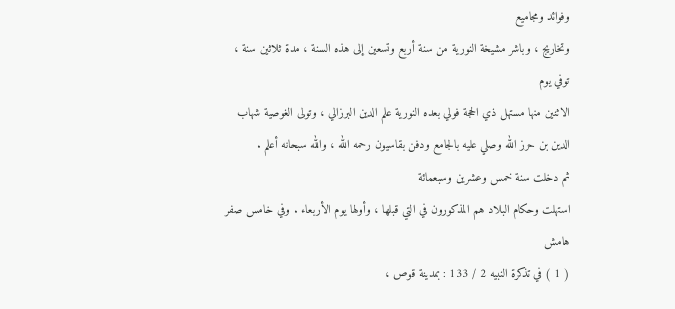وفوائد ومجاميع
وتخاريج ، وباشر مشيخة النورية من سنة أربع وتسعين إلى هذه السنة ، مدة ثلاثين سنة ، توفي يوم
الاثنين منها مستهل ذي الحجة فولي بعده النورية علم الدين البرزالي ، وتولى الغوصية شهاب
الدين بن حرز الله وصلي عليه بالجامع ودفن بقاسيون رحمه الله ، والله سبحانه أعلم .
ثم دخلت سنة خمس وعشرين وسبعمائة
استهلت وحكام البلاد هم المذكورون في التي قبلها ، وأولها يوم الأربعاء . وفي خامس صفر
هامش
( 1 ) في تذكرة النبيه 2 / 133 : بمدينة قوص ،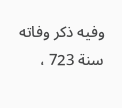وفيه ذكر وفاته سنة 723 ،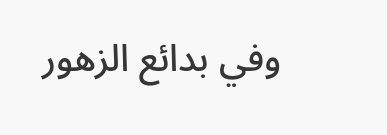وفي بدائع الزهور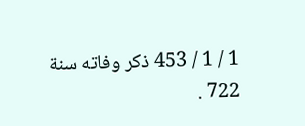1 / 1 / 453 ذكر وفاته سنة
722 .